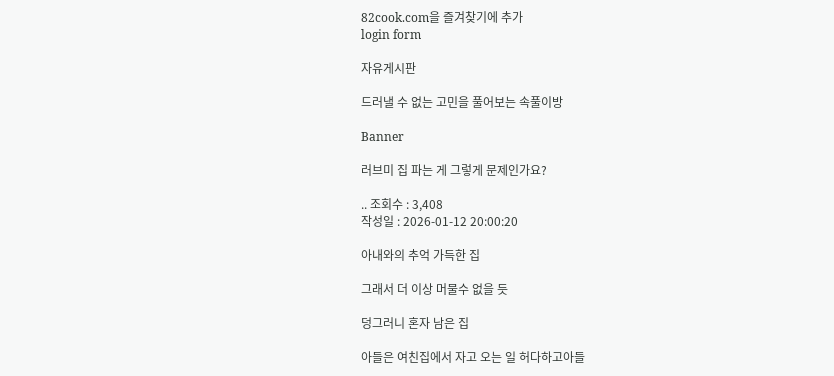82cook.com을 즐겨찾기에 추가
login form

자유게시판

드러낼 수 없는 고민을 풀어보는 속풀이방

Banner

러브미 집 파는 게 그렇게 문제인가요?

.. 조회수 : 3,408
작성일 : 2026-01-12 20:00:20

아내와의 추억 가득한 집

그래서 더 이상 머물수 없을 듯

덩그러니 혼자 남은 집

아들은 여친집에서 자고 오는 일 허다하고아들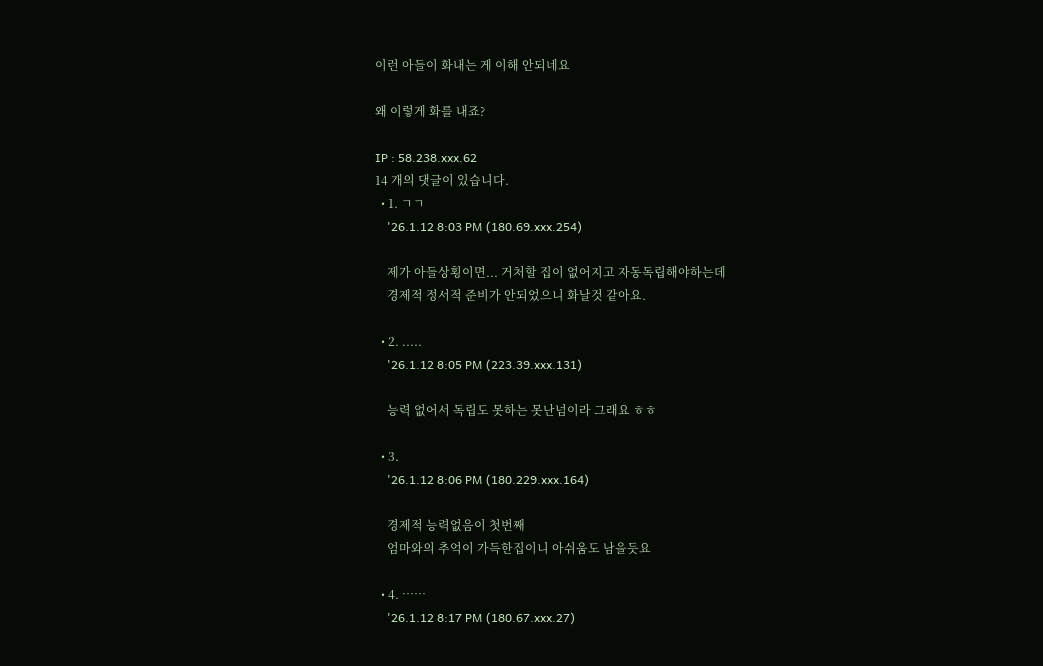이런 아들이 화내는 게 이해 안되네요

왜 이렇게 화를 내죠?

IP : 58.238.xxx.62
14 개의 댓글이 있습니다.
  • 1. ㄱㄱ
    '26.1.12 8:03 PM (180.69.xxx.254)

    제가 아들상횡이면... 거처할 집이 없어지고 자동독립해야하는데
    경제적 정서적 준비가 안되었으니 화날것 같아요.

  • 2. .....
    '26.1.12 8:05 PM (223.39.xxx.131)

    능력 없어서 독립도 못하는 못난넘이라 그래요 ㅎㅎ

  • 3.
    '26.1.12 8:06 PM (180.229.xxx.164)

    경제적 능력없음이 첫번째
    엄마와의 추억이 가득한집이니 아쉬움도 남을듯요

  • 4. ……
    '26.1.12 8:17 PM (180.67.xxx.27)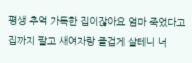평생 추억 가득한 집이잖아요 엄마 죽었다고 집까지 팔고 새여자랑 즐겁게 살테니 너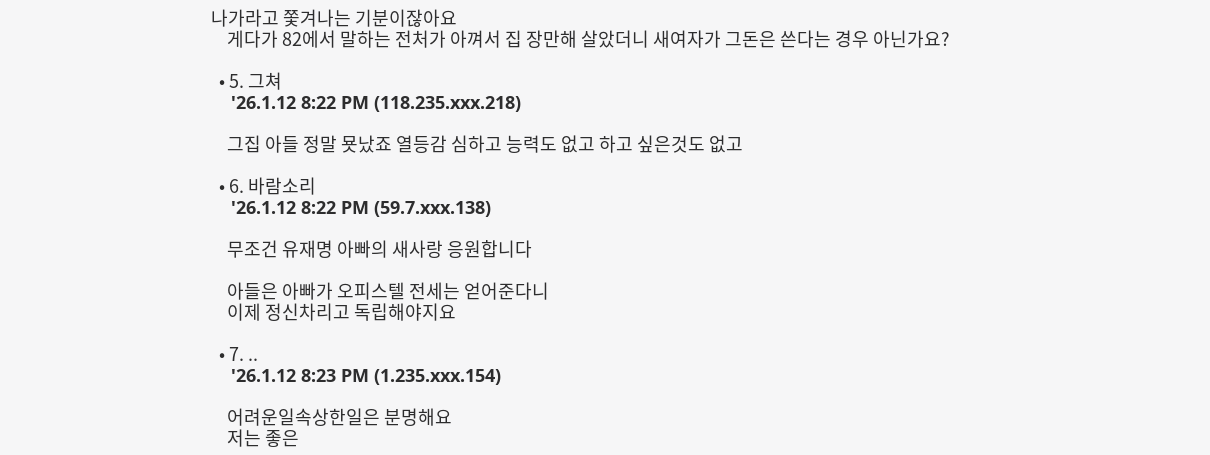나가라고 쫓겨나는 기분이잖아요
    게다가 82에서 말하는 전처가 아껴서 집 장만해 살았더니 새여자가 그돈은 쓴다는 경우 아닌가요?

  • 5. 그쳐
    '26.1.12 8:22 PM (118.235.xxx.218)

    그집 아들 정말 묫났죠 열등감 심하고 능력도 없고 하고 싶은것도 없고

  • 6. 바람소리
    '26.1.12 8:22 PM (59.7.xxx.138)

    무조건 유재명 아빠의 새사랑 응원합니다

    아들은 아빠가 오피스텔 전세는 얻어준다니
    이제 정신차리고 독립해야지요

  • 7. ..
    '26.1.12 8:23 PM (1.235.xxx.154)

    어려운일속상한일은 분명해요
    저는 좋은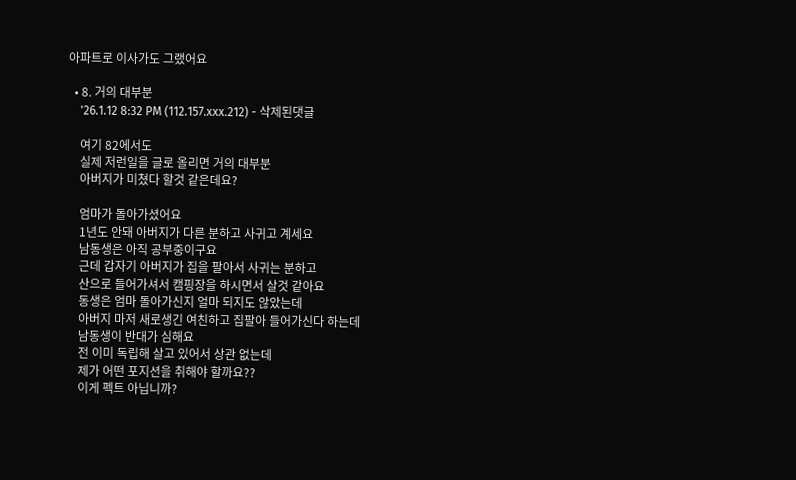아파트로 이사가도 그랬어요

  • 8. 거의 대부분
    '26.1.12 8:32 PM (112.157.xxx.212) - 삭제된댓글

    여기 82에서도
    실제 저런일을 글로 올리면 거의 대부분
    아버지가 미쳤다 할것 같은데요?

    엄마가 돌아가셨어요
    1년도 안돼 아버지가 다른 분하고 사귀고 계세요
    남동생은 아직 공부중이구요
    근데 갑자기 아버지가 집을 팔아서 사귀는 분하고
    산으로 들어가셔서 캠핑장을 하시면서 살것 같아요
    동생은 엄마 돌아가신지 얼마 되지도 않았는데
    아버지 마저 새로생긴 여친하고 집팔아 들어가신다 하는데
    남동생이 반대가 심해요
    전 이미 독립해 살고 있어서 상관 없는데
    제가 어떤 포지션을 취해야 할까요??
    이게 펙트 아닙니까?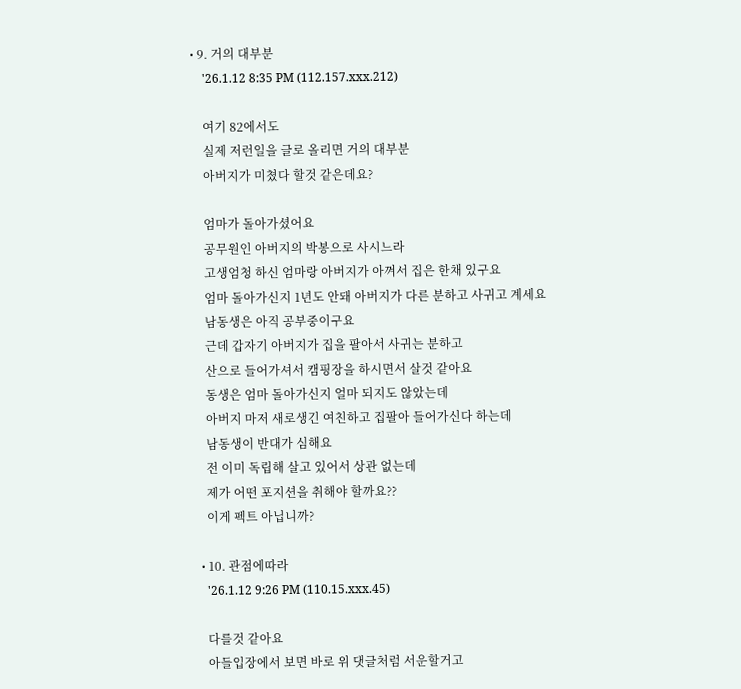• 9. 거의 대부분
    '26.1.12 8:35 PM (112.157.xxx.212)

    여기 82에서도
    실제 저런일을 글로 올리면 거의 대부분
    아버지가 미쳤다 할것 같은데요?

    엄마가 돌아가셨어요
    공무원인 아버지의 박봉으로 사시느라
    고생엄청 하신 엄마랑 아버지가 아껴서 집은 한채 있구요
    엄마 돌아가신지 1년도 안돼 아버지가 다른 분하고 사귀고 계세요
    남동생은 아직 공부중이구요
    근데 갑자기 아버지가 집을 팔아서 사귀는 분하고
    산으로 들어가셔서 캠핑장을 하시면서 살것 같아요
    동생은 엄마 돌아가신지 얼마 되지도 않았는데
    아버지 마저 새로생긴 여친하고 집팔아 들어가신다 하는데
    남동생이 반대가 심해요
    전 이미 독립해 살고 있어서 상관 없는데
    제가 어떤 포지션을 취해야 할까요??
    이게 펙트 아닙니까?

  • 10. 관점에따라
    '26.1.12 9:26 PM (110.15.xxx.45)

    다를것 같아요
    아들입장에서 보면 바로 위 댓글처럼 서운할거고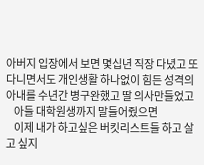아버지 입장에서 보면 몇십년 직장 다녔고 또 다니면서도 개인생활 하나없이 힘든 성격의 아내를 수년간 병구완했고 딸 의사만들었고
    아들 대학원생까지 말들어줬으면
    이제 내가 하고싶은 버킷리스트들 하고 살고 싶지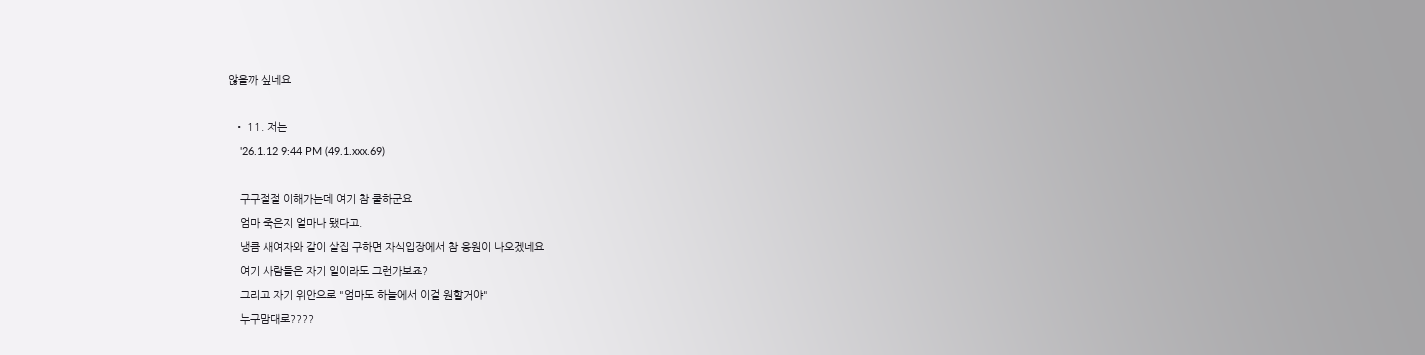않을까 싶네요

  • 11. 저는
    '26.1.12 9:44 PM (49.1.xxx.69)

    구구절절 이해가는데 여기 참 쿨하군요
    엄마 죽은지 얼마나 됐다고.
    냉큼 새여자와 같이 살집 구하면 자식입장에서 참 응원이 나오겠네요
    여기 사람들은 자기 일이라도 그런가보죠?
    그리고 자기 위안으로 "엄마도 하늘에서 이걸 원할거야"
    누구맘대로????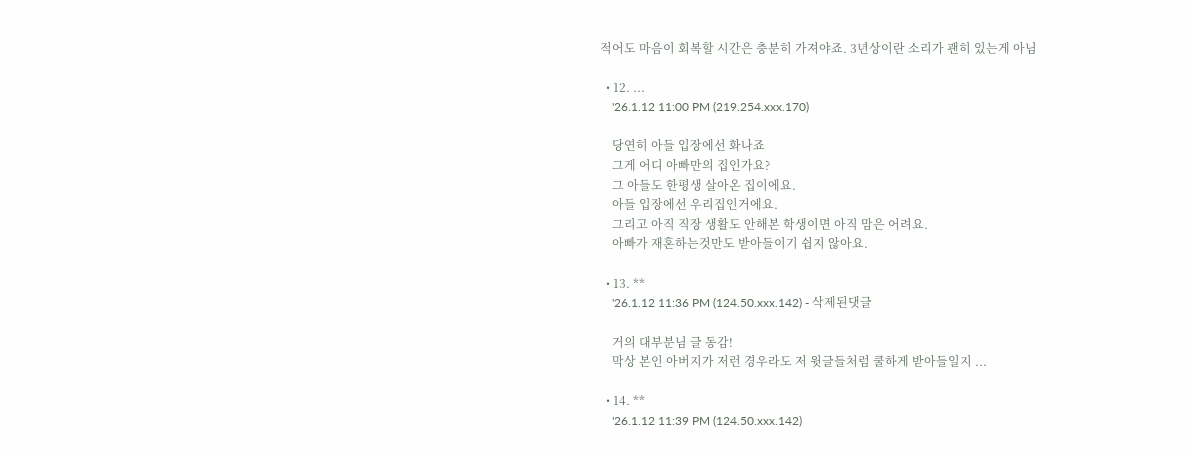적어도 마음이 회복할 시간은 충분히 가져야죠. 3년상이란 소리가 괜히 있는게 아님

  • 12. ...
    '26.1.12 11:00 PM (219.254.xxx.170)

    당연히 아들 입장에선 화나죠
    그게 어디 아빠만의 집인가요?
    그 아들도 한평생 살아온 집이에요.
    아들 입장에선 우리집인거에요.
    그리고 아직 직장 생활도 안해본 학생이면 아직 맘은 어려요.
    아빠가 재혼하는것만도 받아들이기 쉽지 않아요.

  • 13. **
    '26.1.12 11:36 PM (124.50.xxx.142) - 삭제된댓글

    거의 대부분님 글 동감!
    막상 본인 아버지가 저런 경우라도 저 윗글들처럼 쿨하게 받아들일지 ...

  • 14. **
    '26.1.12 11:39 PM (124.50.xxx.142)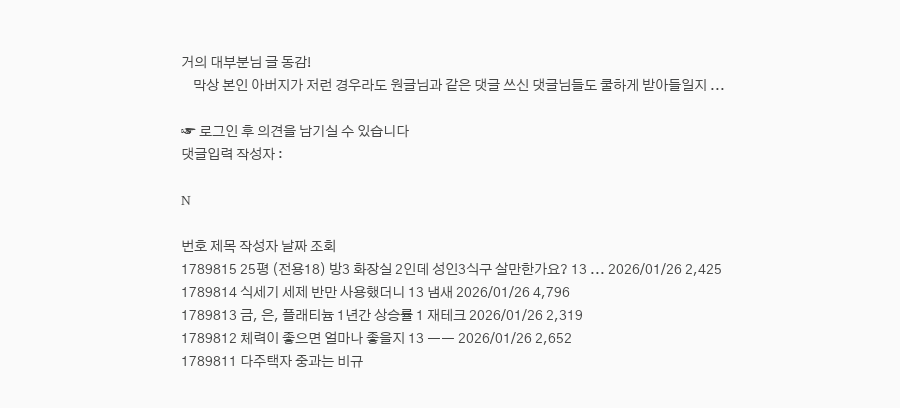거의 대부분님 글 동감!
    막상 본인 아버지가 저런 경우라도 원글님과 같은 댓글 쓰신 댓글님들도 쿨하게 받아들일지 ...

☞ 로그인 후 의견을 남기실 수 있습니다
댓글입력 작성자 :

N

번호 제목 작성자 날짜 조회
1789815 25평 (전용18) 방3 화장실 2인데 성인3식구 살만한가요? 13 ... 2026/01/26 2,425
1789814 식세기 세제 반만 사용했더니 13 냄새 2026/01/26 4,796
1789813 금, 은, 플래티늄 1년간 상승률 1 재테크 2026/01/26 2,319
1789812 체력이 좋으면 얼마나 좋을지 13 ㅡㅡ 2026/01/26 2,652
1789811 다주택자 중과는 비규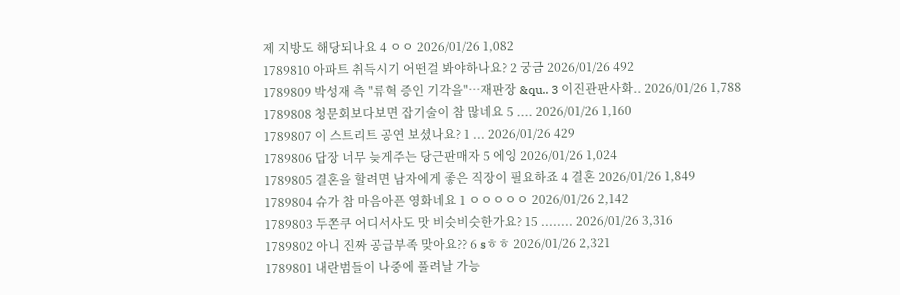제 지방도 해당되나요 4 ㅇㅇ 2026/01/26 1,082
1789810 아파트 취득시기 어떤걸 봐야하나요? 2 궁금 2026/01/26 492
1789809 박성재 측 "류혁 증인 기각을"…재판장 &qu.. 3 이진관판사화.. 2026/01/26 1,788
1789808 청문회보다보면 잡기술이 참 많네요 5 .... 2026/01/26 1,160
1789807 이 스트리트 공연 보셨나요? 1 ... 2026/01/26 429
1789806 답장 너무 늦게주는 당근판매자 5 에잉 2026/01/26 1,024
1789805 결혼을 할려면 남자에게 좋은 직장이 필요하죠 4 결혼 2026/01/26 1,849
1789804 슈가 참 마음아픈 영화네요 1 ㅇㅇㅇㅇㅇ 2026/01/26 2,142
1789803 두쫀쿠 어디서사도 맛 비슷비슷한가요? 15 ........ 2026/01/26 3,316
1789802 아니 진짜 공급부족 맞아요?? 6 sㅎㅎ 2026/01/26 2,321
1789801 내란범들이 나중에 풀려날 가능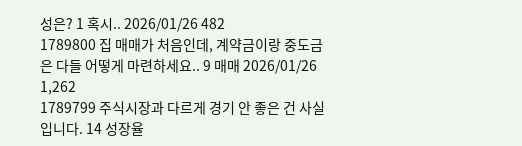성은? 1 혹시.. 2026/01/26 482
1789800 집 매매가 처음인데, 계약금이랑 중도금은 다들 어떻게 마련하세요.. 9 매매 2026/01/26 1,262
1789799 주식시장과 다르게 경기 안 좋은 건 사실입니다. 14 성장율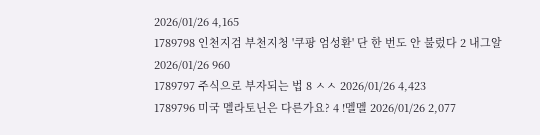2026/01/26 4,165
1789798 인천지검 부천지청 '쿠팡 엄성환' 단 한 번도 안 불렀다 2 내그알 2026/01/26 960
1789797 주식으로 부자되는 법 8 ㅅㅅ 2026/01/26 4,423
1789796 미국 멜라토닌은 다른가요? 4 !멜멜 2026/01/26 2,077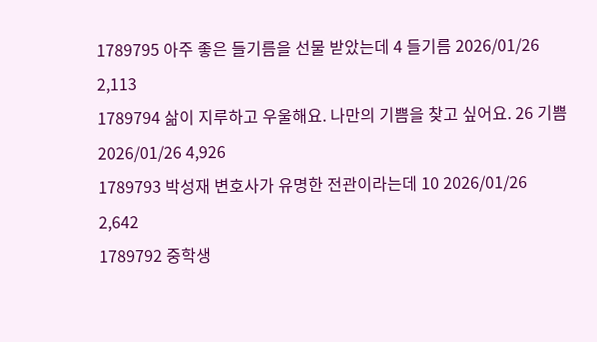1789795 아주 좋은 들기름을 선물 받았는데 4 들기름 2026/01/26 2,113
1789794 삶이 지루하고 우울해요. 나만의 기쁨을 찾고 싶어요. 26 기쁨 2026/01/26 4,926
1789793 박성재 변호사가 유명한 전관이라는데 10 2026/01/26 2,642
1789792 중학생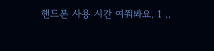핸드폰 사용 시간 여쭤봐요. 1 ..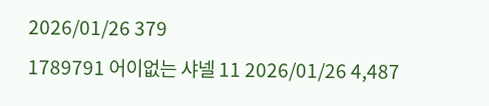2026/01/26 379
1789791 어이없는 샤넬 11 2026/01/26 4,487